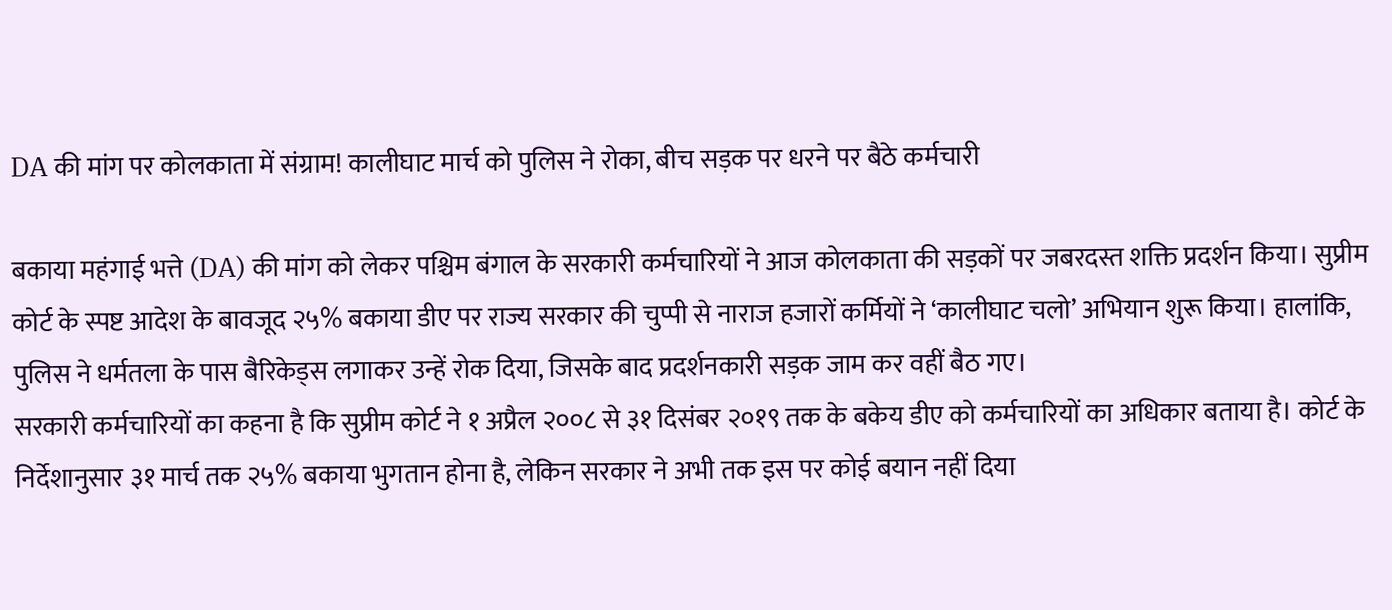DA की मांग पर कोलकाता में संग्राम! कालीघाट मार्च को पुलिस ने रोका, बीच सड़क पर धरने पर बैठे कर्मचारी

बकाया महंगाई भत्ते (DA) की मांग को लेकर पश्चिम बंगाल के सरकारी कर्मचारियों ने आज कोलकाता की सड़कों पर जबरदस्त शक्ति प्रदर्शन किया। सुप्रीम कोर्ट के स्पष्ट आदेश के बावजूद २५% बकाया डीए पर राज्य सरकार की चुप्पी से नाराज हजारों कर्मियों ने ‘कालीघाट चलो’ अभियान शुरू किया। हालांकि, पुलिस ने धर्मतला के पास बैरिकेड्स लगाकर उन्हें रोक दिया, जिसके बाद प्रदर्शनकारी सड़क जाम कर वहीं बैठ गए।
सरकारी कर्मचारियों का कहना है कि सुप्रीम कोर्ट ने १ अप्रैल २००८ से ३१ दिसंबर २०१९ तक के बकेय डीए को कर्मचारियों का अधिकार बताया है। कोर्ट के निर्देशानुसार ३१ मार्च तक २५% बकाया भुगतान होना है, लेकिन सरकार ने अभी तक इस पर कोई बयान नहीं दिया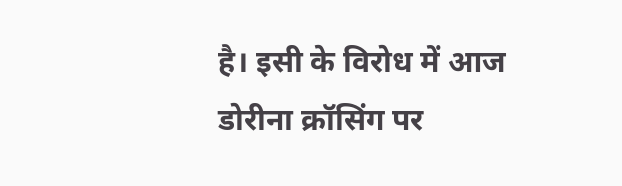है। इसी के विरोध में आज डोरीना क्रॉसिंग पर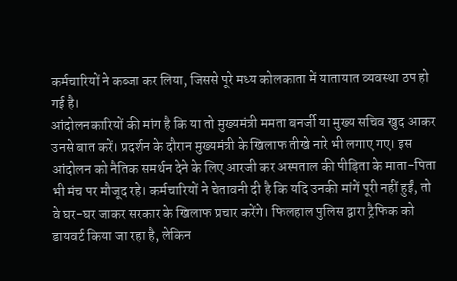कर्मचारियों ने कब्जा कर लिया, जिससे पूरे मध्य कोलकाता में यातायात व्यवस्था ठप हो गई है।
आंदोलनकारियों की मांग है कि या तो मुख्यमंत्री ममता बनर्जी या मुख्य सचिव खुद आकर उनसे बात करें। प्रदर्शन के दौरान मुख्यमंत्री के खिलाफ तीखे नारे भी लगाए गए। इस आंदोलन को नैतिक समर्थन देने के लिए आरजी कर अस्पताल की पीड़िता के माता-पिता भी मंच पर मौजूद रहे। कर्मचारियों ने चेतावनी दी है कि यदि उनकी मांगें पूरी नहीं हुईं, तो वे घर-घर जाकर सरकार के खिलाफ प्रचार करेंगे। फिलहाल पुलिस द्वारा ट्रैफिक को डायवर्ट किया जा रहा है, लेकिन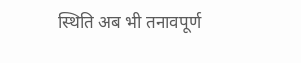स्थिति अब भी तनावपूर्ण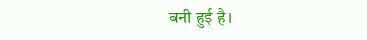बनी हुई है।